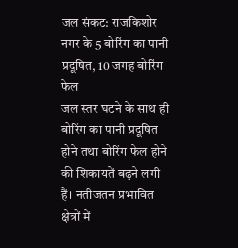जल संकट: राजकिशोर नगर के 5 बोरिंग का पानी प्रदूषित, 10 जगह बोरिंग फेल
जल स्तर घटने के साथ ही बोरिंग का पानी प्रदूषित होने तथा बोरिंग फेल होने की शिकायतें बढ़ने लगी हैं। नतीजतन प्रभावित क्षेत्रों में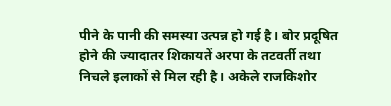पीने के पानी की समस्या उत्पन्न हो गई है। बोर प्रदूषित होने की ज्यादातर शिकायतें अरपा के तटवर्ती तथा निचले इलाकों से मिल रही है। अकेले राजकिशोर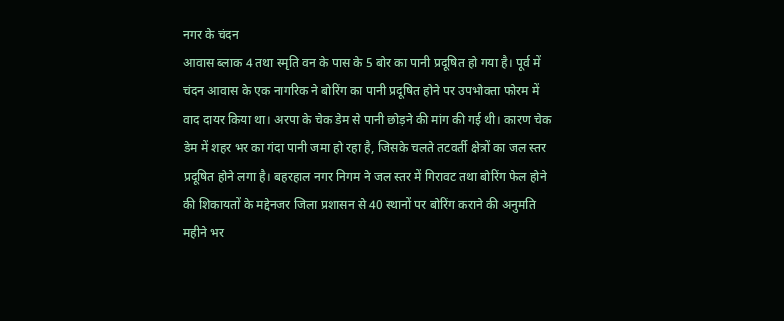नगर के चंदन
आवास ब्लाक 4 तथा स्मृति वन के पास के 5 बोर का पानी प्रदूषित हो गया है। पूर्व में चंदन आवास के एक नागरिक ने बोरिंग का पानी प्रदूषित होने पर उपभोक्ता फोरम में वाद दायर किया था। अरपा के चेक डेम से पानी छोड़ने की मांग की गई थी। कारण चेक डेम में शहर भर का गंदा पानी जमा हो रहा है, जिसके चलते तटवर्ती क्षेत्रों का जल स्तर प्रदूषित होने लगा है। बहरहाल नगर निगम ने जल स्तर में गिरावट तथा बोरिंग फेल होने की शिकायतों के मद्देनजर जिला प्रशासन से 40 स्थानों पर बोरिंग कराने की अनुमति महीने भर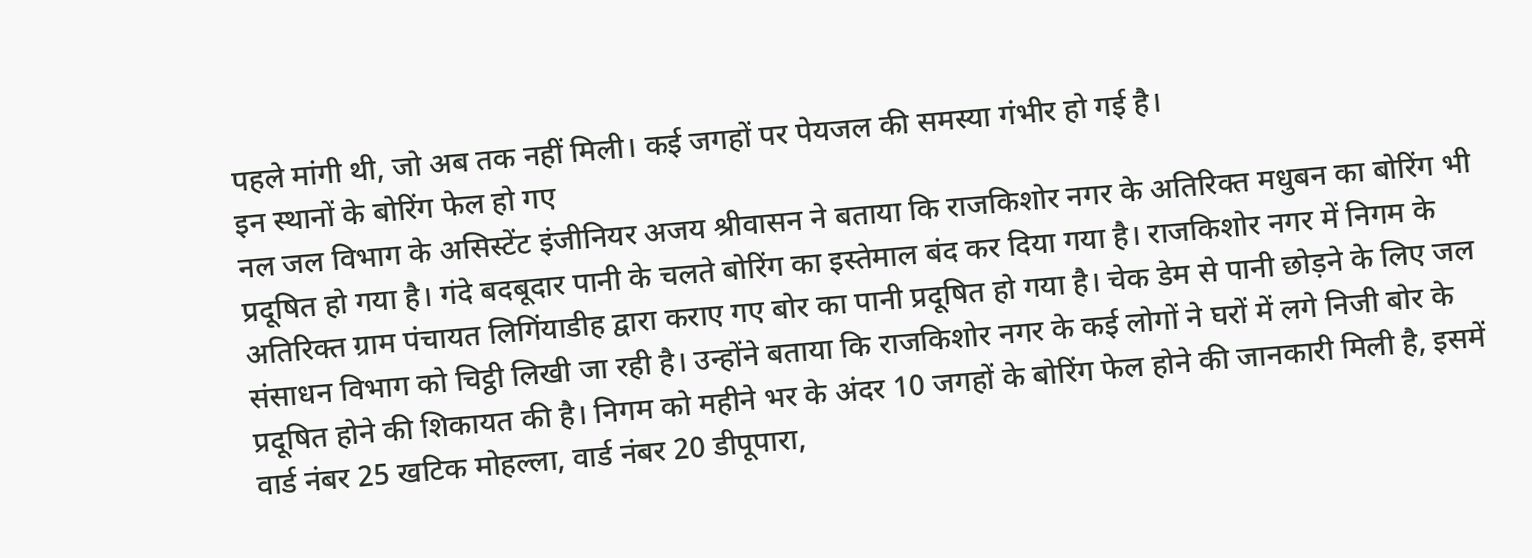पहले मांगी थी, जो अब तक नहीं मिली। कई जगहों पर पेयजल की समस्या गंभीर हो गई है।
इन स्थानों के बोरिंग फेल हो गए
नल जल विभाग के असिस्टेंट इंजीनियर अजय श्रीवासन ने बताया कि राजकिशोर नगर के अतिरिक्त मधुबन का बोरिंग भी प्रदूषित हो गया है। गंदे बदबूदार पानी के चलते बोरिंग का इस्तेमाल बंद कर दिया गया है। राजकिशोर नगर में निगम के अतिरिक्त ग्राम पंचायत लिगिंयाडीह द्वारा कराए गए बोर का पानी प्रदूषित हो गया है। चेक डेम से पानी छोड़ने के लिए जल संसाधन विभाग को चिट्ठी लिखी जा रही है। उन्होंने बताया कि राजकिशोर नगर के कई लोगों ने घरों में लगे निजी बोर के प्रदूषित होने की शिकायत की है। निगम को महीने भर के अंदर 10 जगहों के बोरिंग फेल होने की जानकारी मिली है, इसमें वार्ड नंबर 25 खटिक मोहल्ला, वार्ड नंबर 20 डीपूपारा,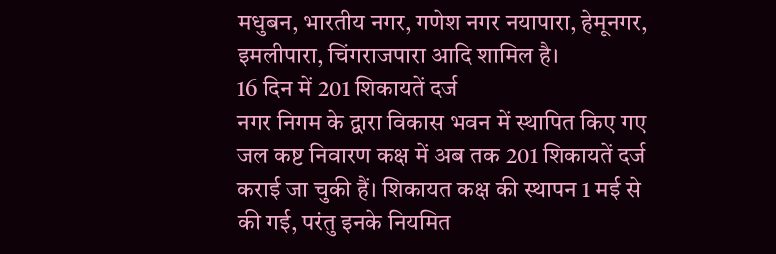मधुबन, भारतीय नगर, गणेश नगर नयापारा, हेमूनगर, इमलीपारा, चिंगराजपारा आदि शामिल है।
16 दिन में 201 शिकायतें दर्ज
नगर निगम के द्वारा विकास भवन में स्थापित किए गए जल कष्ट निवारण कक्ष में अब तक 201 शिकायतें दर्ज कराई जा चुकी हैं। शिकायत कक्ष की स्थापन 1 मई से की गई, परंतु इनके नियमित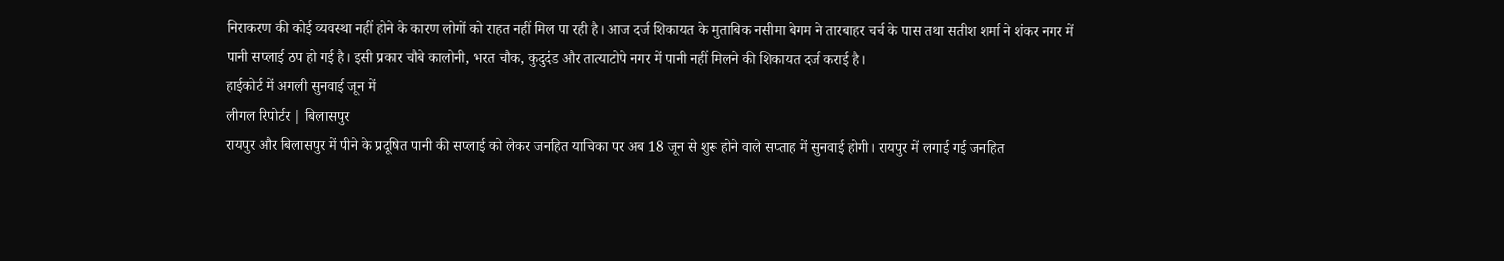निराकरण की कोई व्यवस्था नहीं होने के कारण लोगों को राहत नहीं मिल पा रही है। आज दर्ज शिकायत के मुताबिक नसीमा बेगम ने तारबाहर चर्च के पास तथा सतीश शर्मा ने शंकर नगर में पानी सप्लाई ठप हो गई है। इसी प्रकार चौबे कालोनी, भरत चौक, कुदुदंड और तात्याटोपे नगर में पानी नहीं मिलने की शिकायत दर्ज कराई है।
हाईकोर्ट में अगली सुनवाई जून में
लीगल रिपोर्टर | बिलासपुर
रायपुर और बिलासपुर में पीने के प्रदूषित पानी की सप्लाई को लेकर जनहित याचिका पर अब 18 जून से शुरू होने वाले सप्ताह में सुनवाई होगी। रायपुर में लगाई गई जनहित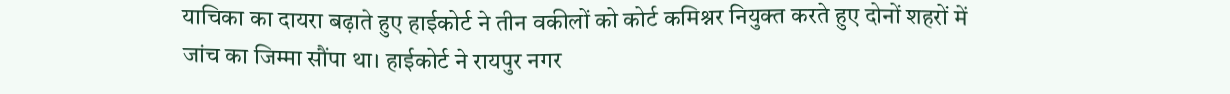याचिका का दायरा बढ़ाते हुए हाईकोर्ट ने तीन वकीलों को कोर्ट कमिश्नर नियुक्त करते हुए दोनों शहरों में जांच का जिम्मा सौंपा था। हाईकोर्ट ने रायपुर नगर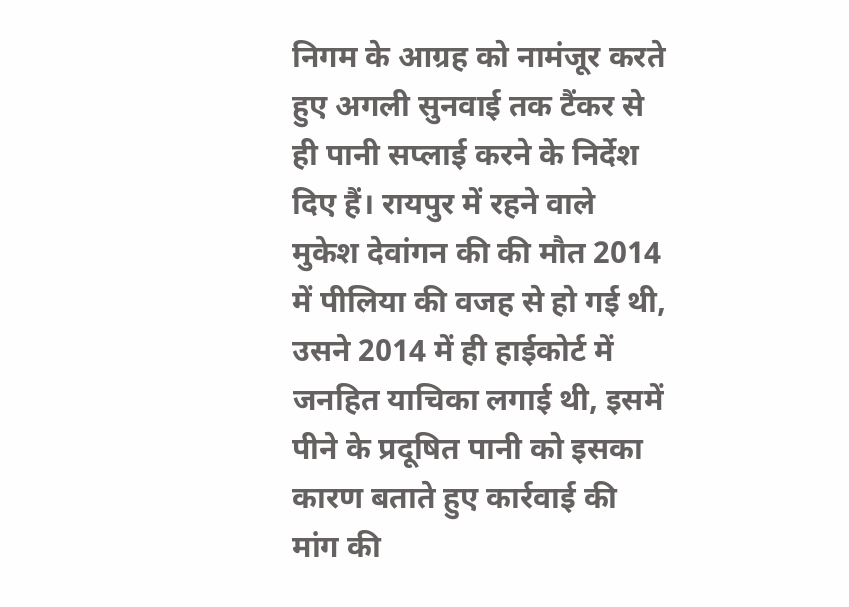निगम के आग्रह को नामंजूर करते हुए अगली सुनवाई तक टैंकर से ही पानी सप्लाई करने के निर्देश दिए हैं। रायपुर में रहने वाले मुकेश देवांगन की की मौत 2014 में पीलिया की वजह से हो गई थी, उसने 2014 में ही हाईकोर्ट में जनहित याचिका लगाई थी, इसमें पीने के प्रदूषित पानी को इसका कारण बताते हुए कार्रवाई की मांग की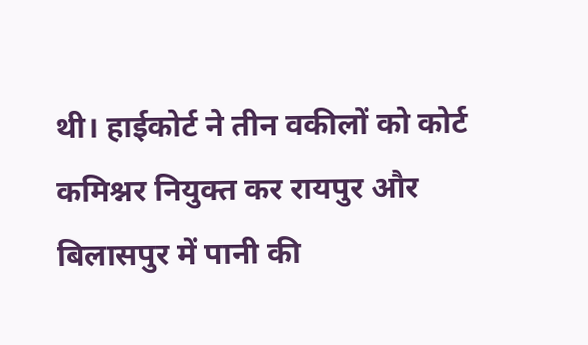थी। हाईकोर्ट ने तीन वकीलों को कोर्ट कमिश्नर नियुक्त कर रायपुर और बिलासपुर में पानी की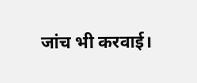जांच भी करवाई।